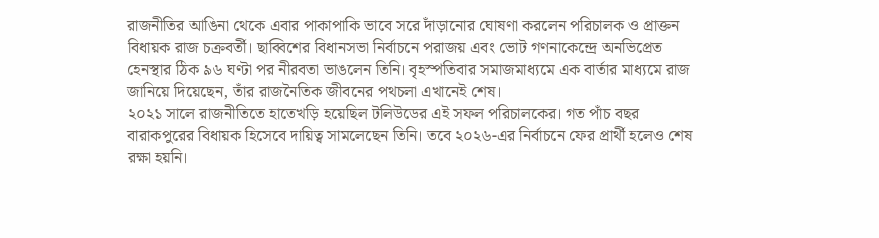রাজনীতির আঙিনা থেকে এবার পাকাপাকি ভাবে সরে দাঁড়ানোর ঘোষণা করলেন পরিচালক ও প্রাক্তন বিধায়ক রাজ চক্রবর্তী। ছাব্বিশের বিধানসভা নির্বাচনে পরাজয় এবং ভোট গণনাকেন্দ্রে অনভিপ্রেত হেনস্থার ঠিক ৯৬ ঘণ্টা পর নীরবতা ভাঙলেন তিনি। বৃহস্পতিবার সমাজমাধ্যমে এক বার্তার মাধ্যমে রাজ জানিয়ে দিয়েছেন, তাঁর রাজনৈতিক জীবনের পথচলা এখানেই শেষ।
২০২১ সালে রাজনীতিতে হাতেখড়ি হয়েছিল টলিউডের এই সফল পরিচালকের। গত পাঁচ বছর বারাকপুরের বিধায়ক হিসেবে দায়িত্ব সামলেছেন তিনি। তবে ২০২৬-এর নির্বাচনে ফের প্রার্থী হলেও শেষ রক্ষা হয়নি।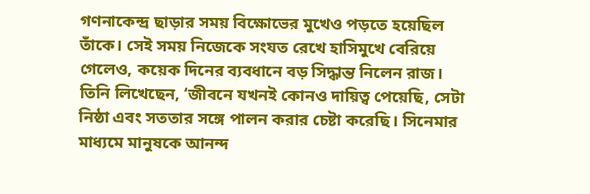গণনাকেন্দ্র ছাড়ার সময় বিক্ষোভের মুখেও পড়তে হয়েছিল তাঁকে। সেই সময় নিজেকে সংযত রেখে হাসিমুখে বেরিয়ে গেলেও, কয়েক দিনের ব্যবধানে বড় সিদ্ধান্ত নিলেন রাজ। তিনি লিখেছেন, ‘জীবনে যখনই কোনও দায়িত্ব পেয়েছি, সেটা নিষ্ঠা এবং সততার সঙ্গে পালন করার চেষ্টা করেছি। সিনেমার মাধ্যমে মানুষকে আনন্দ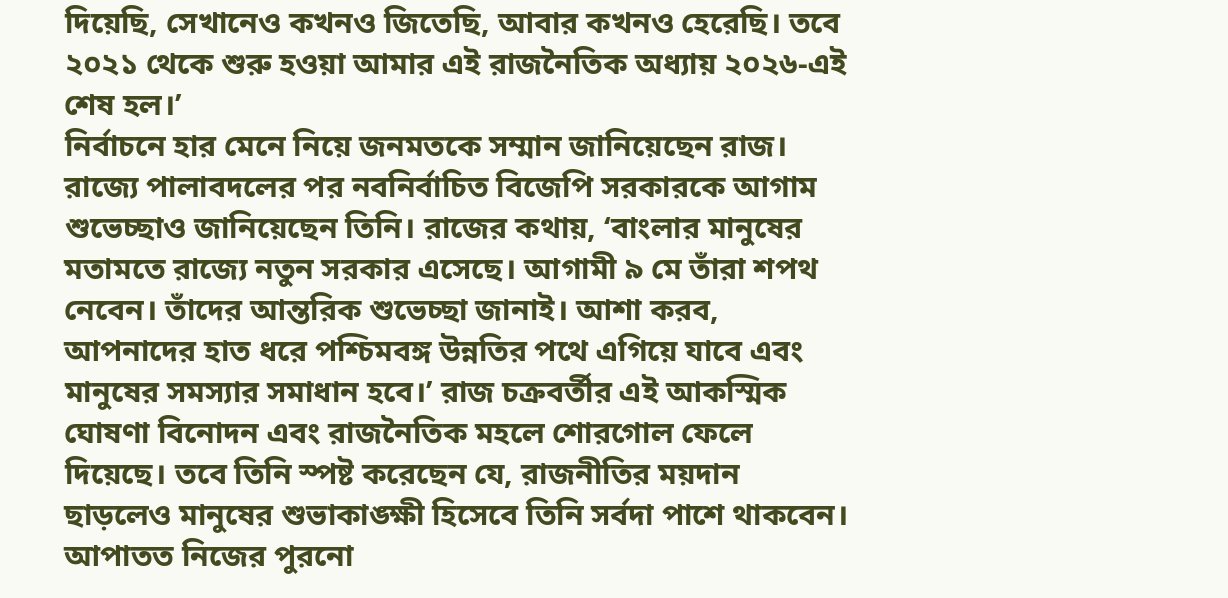দিয়েছি, সেখানেও কখনও জিতেছি, আবার কখনও হেরেছি। তবে ২০২১ থেকে শুরু হওয়া আমার এই রাজনৈতিক অধ্যায় ২০২৬-এই শেষ হল।’
নির্বাচনে হার মেনে নিয়ে জনমতকে সম্মান জানিয়েছেন রাজ। রাজ্যে পালাবদলের পর নবনির্বাচিত বিজেপি সরকারকে আগাম শুভেচ্ছাও জানিয়েছেন তিনি। রাজের কথায়, ‘বাংলার মানুষের মতামতে রাজ্যে নতুন সরকার এসেছে। আগামী ৯ মে তাঁরা শপথ নেবেন। তাঁদের আন্তরিক শুভেচ্ছা জানাই। আশা করব, আপনাদের হাত ধরে পশ্চিমবঙ্গ উন্নতির পথে এগিয়ে যাবে এবং মানুষের সমস্যার সমাধান হবে।’ রাজ চক্রবর্তীর এই আকস্মিক ঘোষণা বিনোদন এবং রাজনৈতিক মহলে শোরগোল ফেলে দিয়েছে। তবে তিনি স্পষ্ট করেছেন যে, রাজনীতির ময়দান ছাড়লেও মানুষের শুভাকাঙ্ক্ষী হিসেবে তিনি সর্বদা পাশে থাকবেন। আপাতত নিজের পুরনো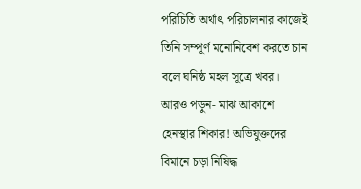পরিচিতি অর্থাৎ পরিচালনার কাজেই তিনি সম্পূর্ণ মনোনিবেশ করতে চান বলে ঘনিষ্ঠ মহল সূত্রে খবর।
আরও পড়ুন- মাঝ আকাশে হেনস্থার শিকার! অভিযুক্তদের বিমানে চড়া নিষিদ্ধ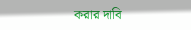করার দাবি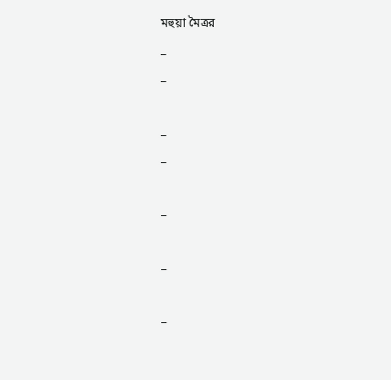মহুয়া মৈত্রর
_
_

_
_

_

_

_